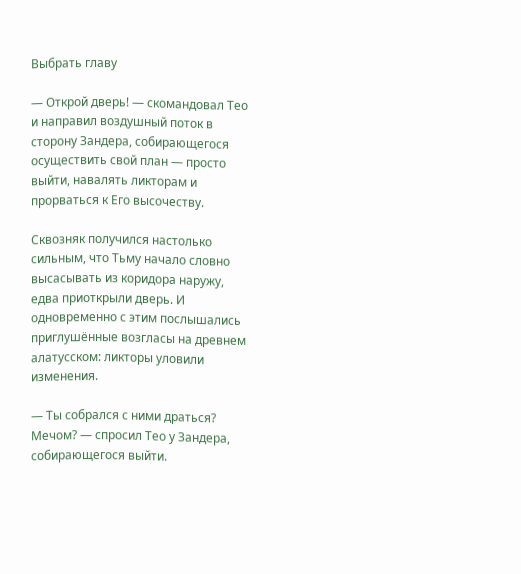Выбрать главу

— Открой дверь! — скомандовал Тео и направил воздушный поток в сторону Зандера, собирающегося осуществить свой план — просто выйти, навалять ликторам и прорваться к Его высочеству.

Сквозняк получился настолько сильным, что Тьму начало словно высасывать из коридора наружу, едва приоткрыли дверь. И одновременно с этим послышались приглушённые возгласы на древнем алатусском: ликторы уловили изменения.

— Ты собрался с ними драться? Мечом? — спросил Тео у Зандера, собирающегося выйти.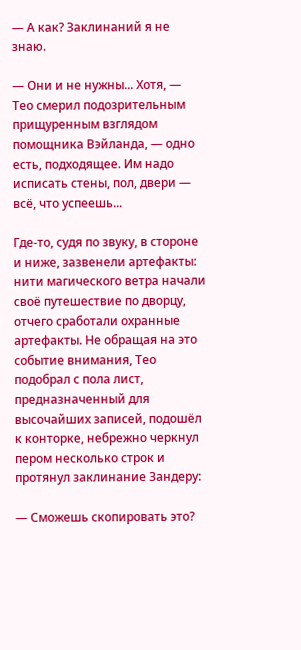— А как? Заклинаний я не знаю.

— Они и не нужны... Хотя, — Тео смерил подозрительным прищуренным взглядом помощника Вэйланда, — одно есть, подходящее. Им надо исписать стены, пол, двери — всё, что успеешь...

Где-то, судя по звуку, в стороне и ниже, зазвенели артефакты: нити магического ветра начали своё путешествие по дворцу, отчего сработали охранные артефакты. Не обращая на это событие внимания, Тео подобрал с пола лист, предназначенный для высочайших записей, подошёл к конторке, небрежно черкнул пером несколько строк и протянул заклинание Зандеру:

— Сможешь скопировать это?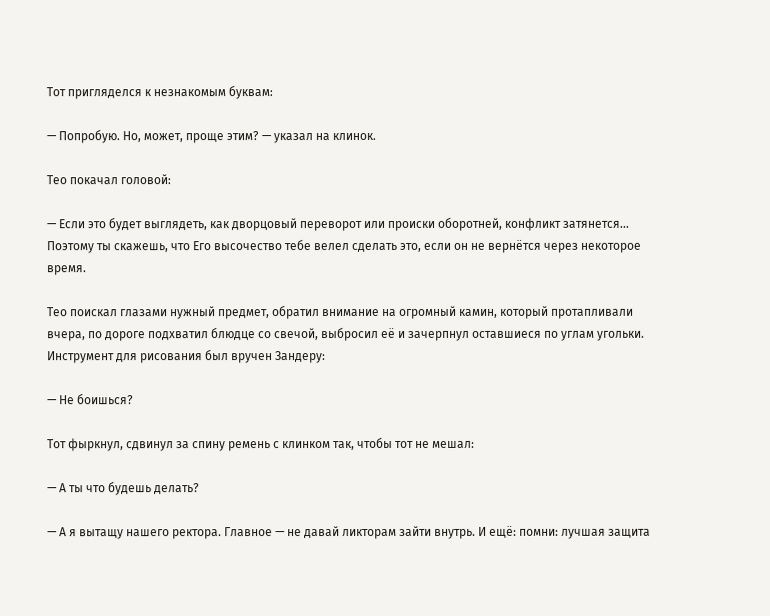Тот пригляделся к незнакомым буквам:

— Попробую. Но, может, проще этим? — указал на клинок.

Тео покачал головой:

— Если это будет выглядеть, как дворцовый переворот или происки оборотней, конфликт затянется... Поэтому ты скажешь, что Его высочество тебе велел сделать это, если он не вернётся через некоторое время.

Тео поискал глазами нужный предмет, обратил внимание на огромный камин, который протапливали вчера, по дороге подхватил блюдце со свечой, выбросил её и зачерпнул оставшиеся по углам угольки. Инструмент для рисования был вручен Зандеру:

— Не боишься?

Тот фыркнул, сдвинул за спину ремень с клинком так, чтобы тот не мешал:

— А ты что будешь делать?

— А я вытащу нашего ректора. Главное — не давай ликторам зайти внутрь. И ещё: помни: лучшая защита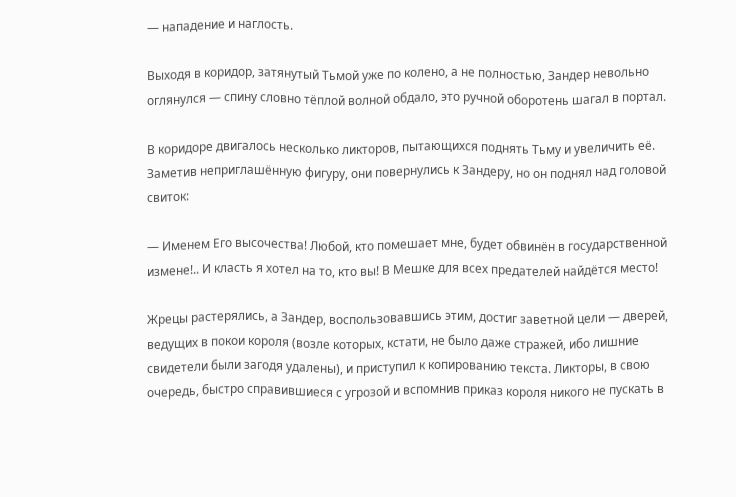— нападение и наглость.

Выходя в коридор, затянутый Тьмой уже по колено, а не полностью, Зандер невольно оглянулся — спину словно тёплой волной обдало, это ручной оборотень шагал в портал.

В коридоре двигалось несколько ликторов, пытающихся поднять Тьму и увеличить её. Заметив неприглашённую фигуру, они повернулись к Зандеру, но он поднял над головой свиток:

— Именем Его высочества! Любой, кто помешает мне, будет обвинён в государственной измене!.. И класть я хотел на то, кто вы! В Мешке для всех предателей найдётся место!

Жрецы растерялись, а Зандер, воспользовавшись этим, достиг заветной цели — дверей, ведущих в покои короля (возле которых, кстати, не было даже стражей, ибо лишние свидетели были загодя удалены), и приступил к копированию текста. Ликторы, в свою очередь, быстро справившиеся с угрозой и вспомнив приказ короля никого не пускать в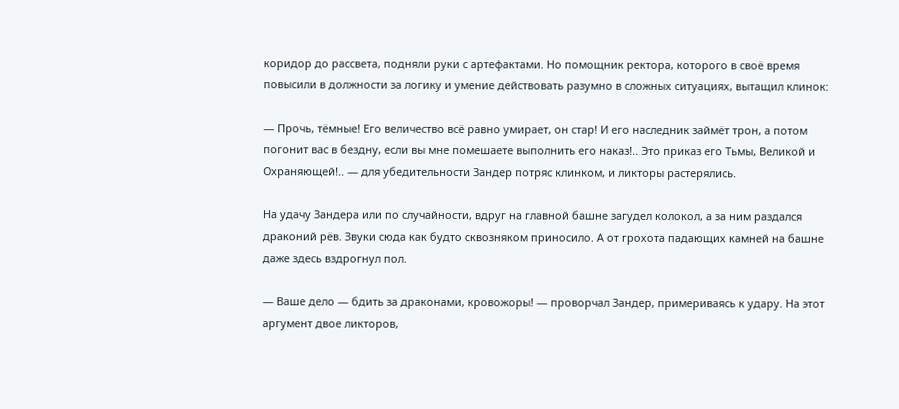коридор до рассвета, подняли руки с артефактами. Но помощник ректора, которого в своё время повысили в должности за логику и умение действовать разумно в сложных ситуациях, вытащил клинок:

— Прочь, тёмные! Его величество всё равно умирает, он стар! И его наследник займёт трон, а потом погонит вас в бездну, если вы мне помешаете выполнить его наказ!.. Это приказ его Тьмы, Великой и Охраняющей!.. — для убедительности Зандер потряс клинком, и ликторы растерялись.

На удачу Зандера или по случайности, вдруг на главной башне загудел колокол, а за ним раздался драконий рёв. Звуки сюда как будто сквозняком приносило. А от грохота падающих камней на башне даже здесь вздрогнул пол.

— Ваше дело — бдить за драконами, кровожоры! — проворчал Зандер, примериваясь к удару. На этот аргумент двое ликторов,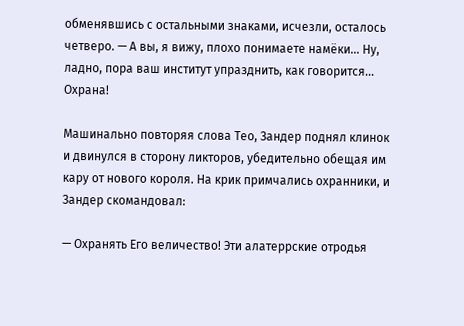обменявшись с остальными знаками, исчезли, осталось четверо. — А вы, я вижу, плохо понимаете намёки... Ну, ладно, пора ваш институт упразднить, как говорится... Охрана!

Машинально повторяя слова Тео, Зандер поднял клинок и двинулся в сторону ликторов, убедительно обещая им кару от нового короля. На крик примчались охранники, и Зандер скомандовал:

— Охранять Его величество! Эти алатеррские отродья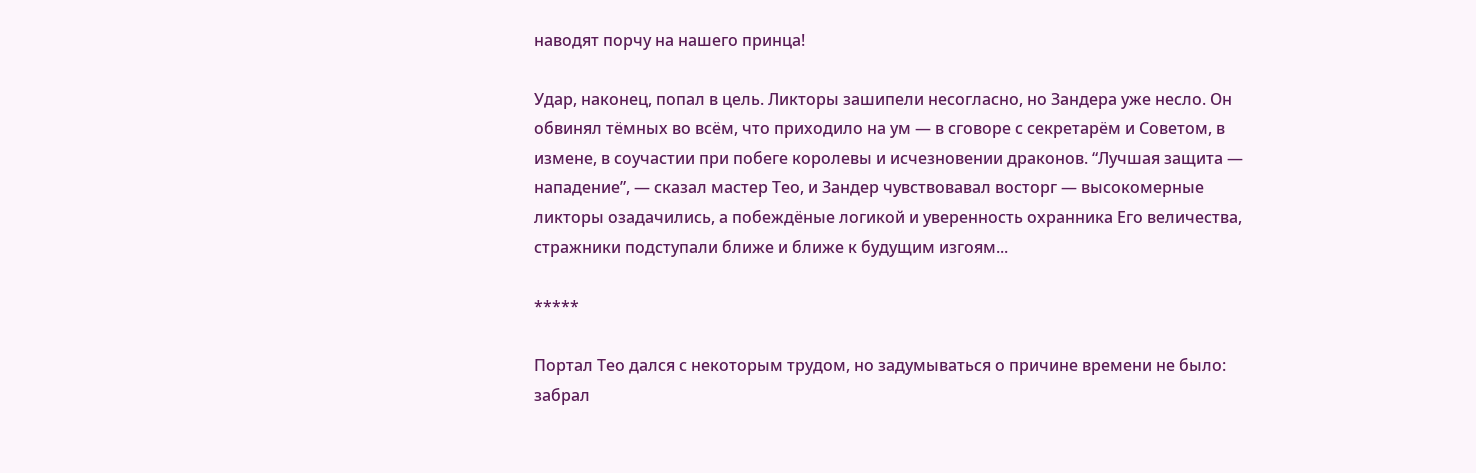наводят порчу на нашего принца!

Удар, наконец, попал в цель. Ликторы зашипели несогласно, но Зандера уже несло. Он обвинял тёмных во всём, что приходило на ум — в сговоре с секретарём и Советом, в измене, в соучастии при побеге королевы и исчезновении драконов. “Лучшая защита — нападение”, — сказал мастер Тео, и Зандер чувствовавал восторг — высокомерные ликторы озадачились, а побеждёные логикой и уверенность охранника Его величества, стражники подступали ближе и ближе к будущим изгоям...

*****

Портал Тео дался с некоторым трудом, но задумываться о причине времени не было: забрал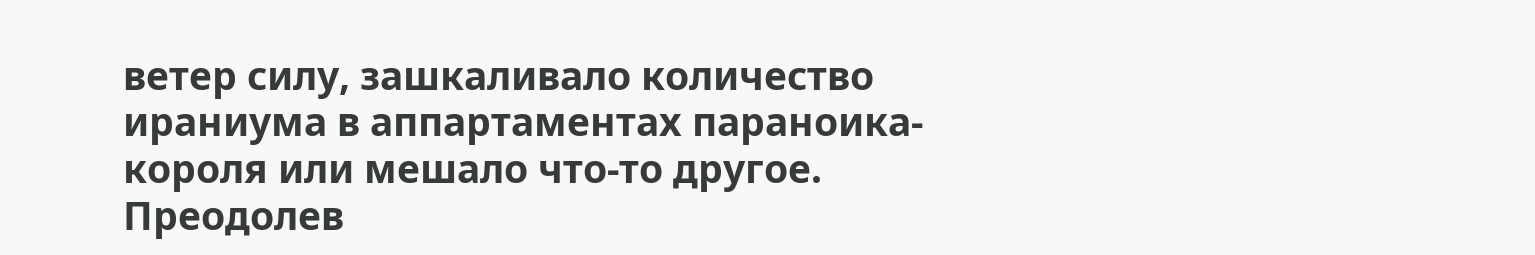ветер силу, зашкаливало количество ираниума в аппартаментах параноика-короля или мешало что-то другое. Преодолев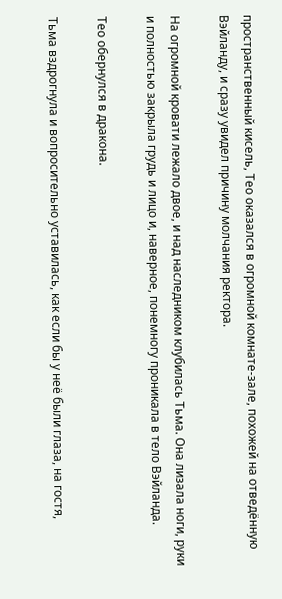пространственный кисель, Тео оказался в огромной комнате-зале, похожей на отведённую Вэйланду, и сразу увидел причину молчания ректора.

На огромной кровати лежало двое, и над наследником клубилась Тьма. Она лизала ноги, руки и полностью закрыла грудь и лицо и, наверное, понемногу проникала в тело Вэйланда.

Тео обернулся в дракона.

Тьма вздрогнула и вопросительно уставилась, как если бы у неё были глаза, на гостя,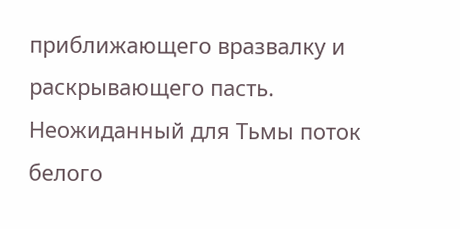приближающего вразвалку и раскрывающего пасть. Неожиданный для Тьмы поток белого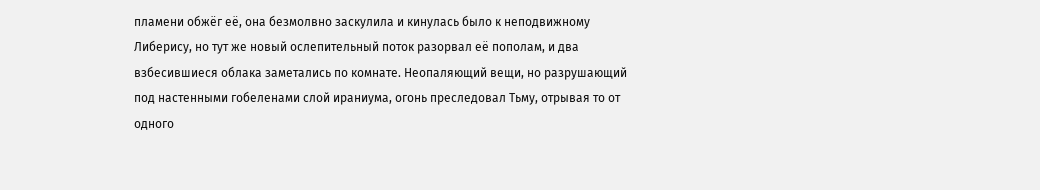пламени обжёг её, она безмолвно заскулила и кинулась было к неподвижному Либерису, но тут же новый ослепительный поток разорвал её пополам, и два взбесившиеся облака заметались по комнате. Неопаляющий вещи, но разрушающий под настенными гобеленами слой ираниума, огонь преследовал Тьму, отрывая то от одного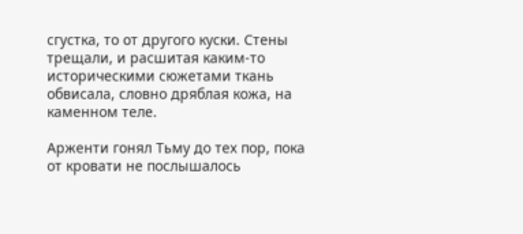сгустка, то от другого куски. Стены трещали, и расшитая каким-то историческими сюжетами ткань обвисала, словно дряблая кожа, на каменном теле.

Арженти гонял Тьму до тех пор, пока от кровати не послышалось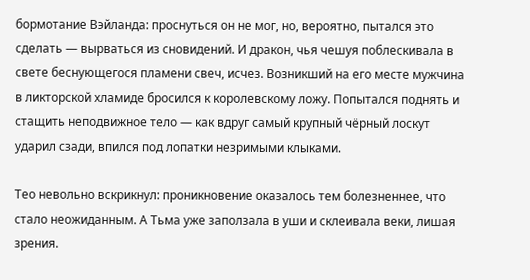бормотание Вэйланда: проснуться он не мог, но, вероятно, пытался это сделать — вырваться из сновидений. И дракон, чья чешуя поблескивала в свете беснующегося пламени свеч, исчез. Возникший на его месте мужчина в ликторской хламиде бросился к королевскому ложу. Попытался поднять и стащить неподвижное тело — как вдруг самый крупный чёрный лоскут ударил сзади, впился под лопатки незримыми клыками.

Тео невольно вскрикнул: проникновение оказалось тем болезненнее, что стало неожиданным. А Тьма уже заползала в уши и склеивала веки, лишая зрения.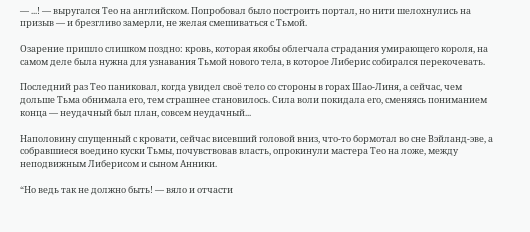— ...! — выругался Тео на английском. Попробовал было построить портал, но нити шелохнулись на призыв — и брезгливо замерли, не желая смешиваться с Тьмой.

Озарение пришло слишком поздно: кровь, которая якобы облегчала страдания умирающего короля, на самом деле была нужна для узнавания Тьмой нового тела, в которое Либерис собирался перекочевать.

Последний раз Тео паниковал, когда увидел своё тело со стороны в горах Шао-Линя, а сейчас, чем дольше Тьма обнимала его, тем страшнее становилось. Сила воли покидала его, сменяясь пониманием конца — неудачный был план, совсем неудачный...

Наполовину спущенный с кровати, сейчас висевший головой вниз, что-то бормотал во сне Вэйланд-эве, а собравшиеся воедино куски Тьмы, почувствовав власть, опрокинули мастера Тео на ложе, между неподвижным Либерисом и сыном Анники.

“Но ведь так не должно быть! — вяло и отчасти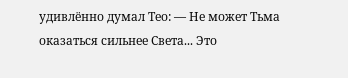удивлённо думал Тео: — Не может Тьма оказаться сильнее Света... Это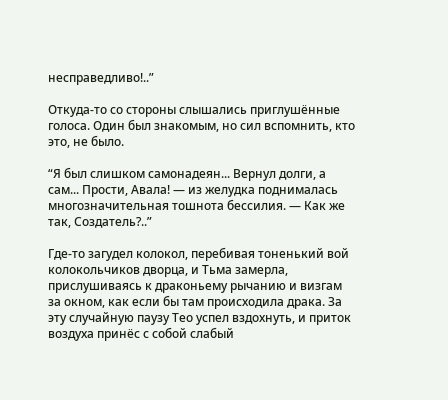несправедливо!..”

Откуда-то со стороны слышались приглушённые голоса. Один был знакомым, но сил вспомнить, кто это, не было.

“Я был слишком самонадеян... Вернул долги, а сам... Прости, Авала! — из желудка поднималась многозначительная тошнота бессилия. — Как же так, Создатель?..”

Где-то загудел колокол, перебивая тоненький вой колокольчиков дворца, и Тьма замерла, прислушиваясь к драконьему рычанию и визгам за окном, как если бы там происходила драка. За эту случайную паузу Тео успел вздохнуть, и приток воздуха принёс с собой слабый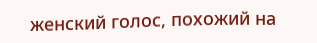женский голос, похожий на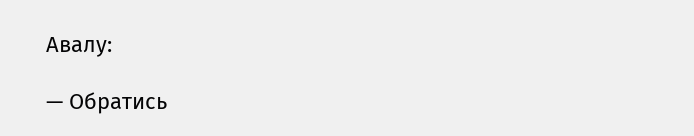Авалу:

— Обратись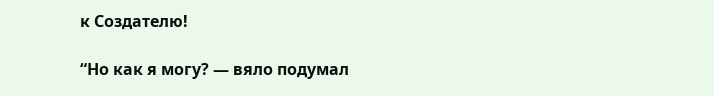к Создателю!

“Но как я могу? — вяло подумал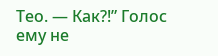Тео. — Как?!” Голос ему не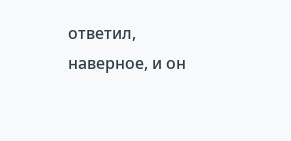ответил, наверное, и он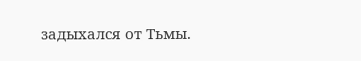задыхался от Тьмы.